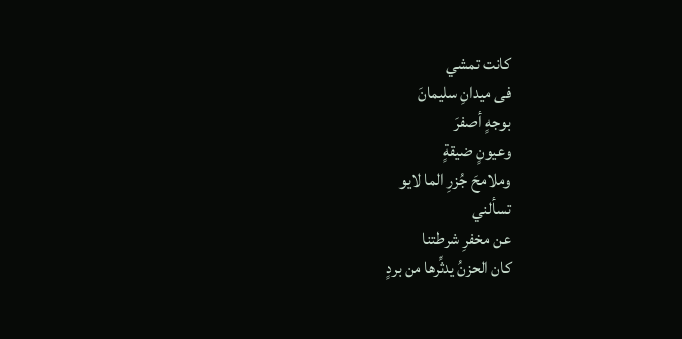كانت تمشي
فى ميدانِ سليمانَ
بوجهٍ أصفرَ
وعيونٍ ضيقةٍ
وملامحَ جُزرِ الما لايو
تسألني
عن مخفرِ شرطتنا
كان الحزنُ يدثِّرها من بردٍ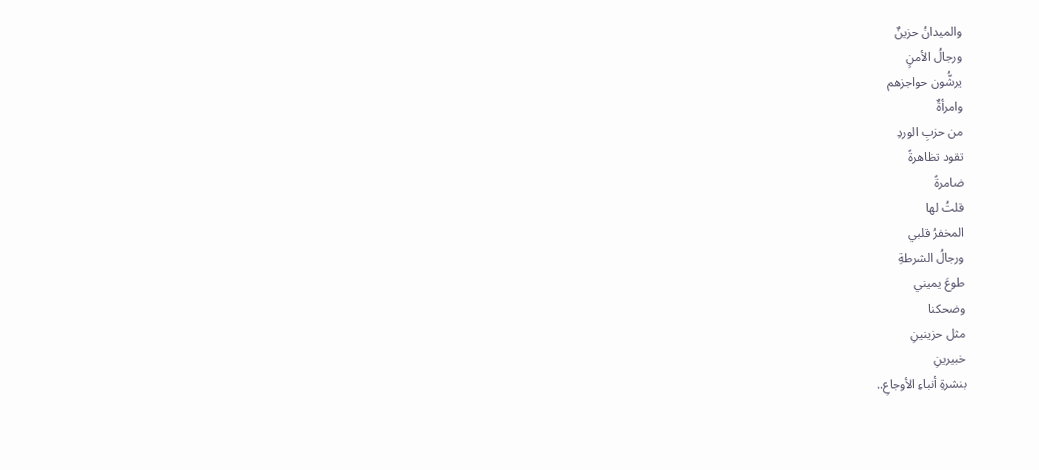والميدانُ حزينٌ
ورجالُ الأمنٍ
يرشُّون حواجزهم
وامرأةٌ
من حزبِ الوردِ
تقود تظاهرةً
ضامرةً
قلتُ لها
المخفرُ قلبي
ورجالُ الشرطةِ
طوعَ يميني
وضحكنا
مثل حزينينِ
خبيرينِ
بنشرةِ أنباءِ الأوجاعِ..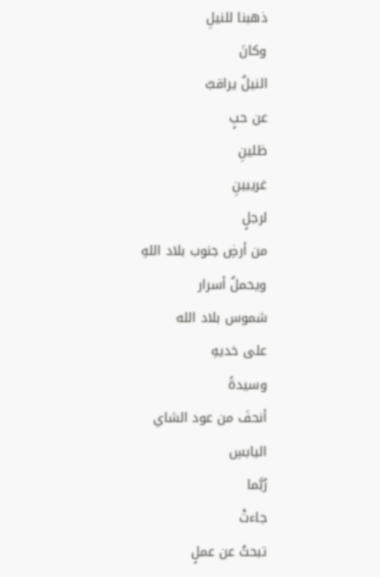ذهبنا للنيلِ
وكانَ
النيلُ يراقبُ
عن حبٍ
ظلينِ
غريبينِ
لرجلٍ
من أرضِ جنوب بلاد اللهِ
ويحملُ أسرار
شموس بلاد الله
على خديهِ
وسيدةً
أنحفَ من عود الشاي
اليابسِ
رُبَّما
جاءتْ
تبحثُ عن عملٍ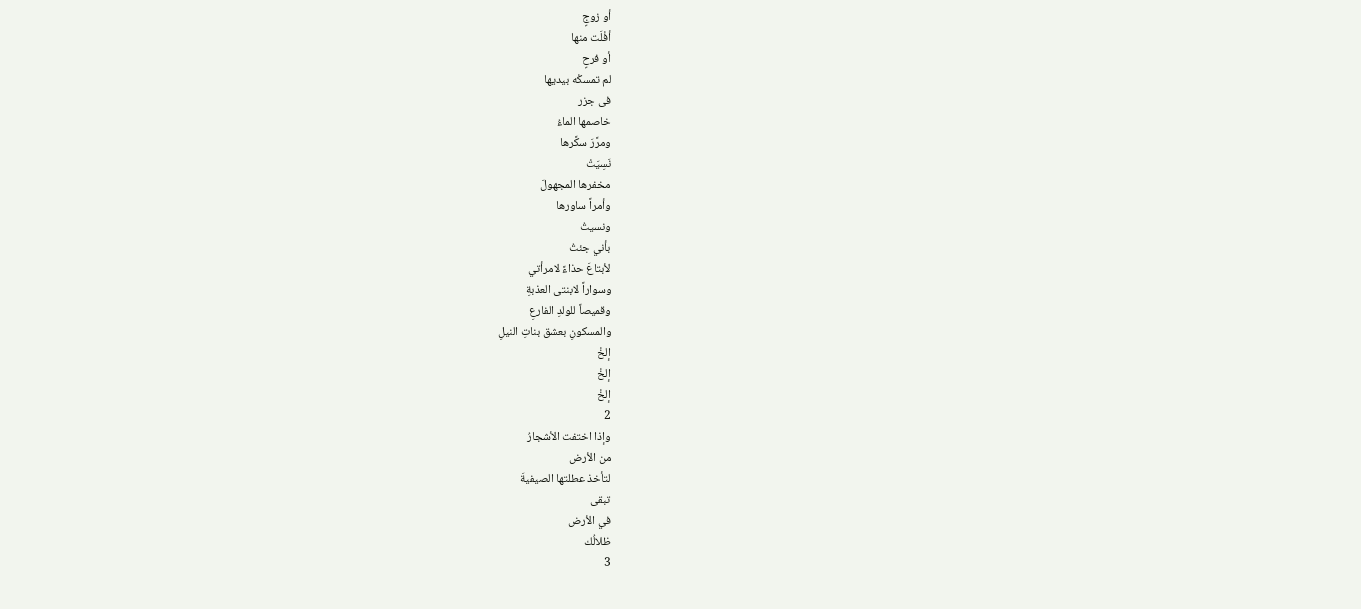أو زوجٍ
أفْلَت منها
أو فرحٍ
لم تمسكْه بيديها
فى جزر
خاصمها الماءُ
ومرَّرَ سكَّرها
نَسِيَتْ
مخفرها المجهولَ
وأمراً ساورها
ونسيتُ
بأني جئتُ
لأبتاعَ حذاءً لامرأتي
وسواراً لابنتى العذبةِ
وقميصاً للولدِ الفارعِ
والمسكونِ بعشق بناتِ النيلِ
إلخْ
إلخْ
إلخْ
2
وإذا اختفت الأشجارُ
من الأرض
لتأخذ عطلتها الصيفيةَ
تبقى
في الأرض
ظلالُك
3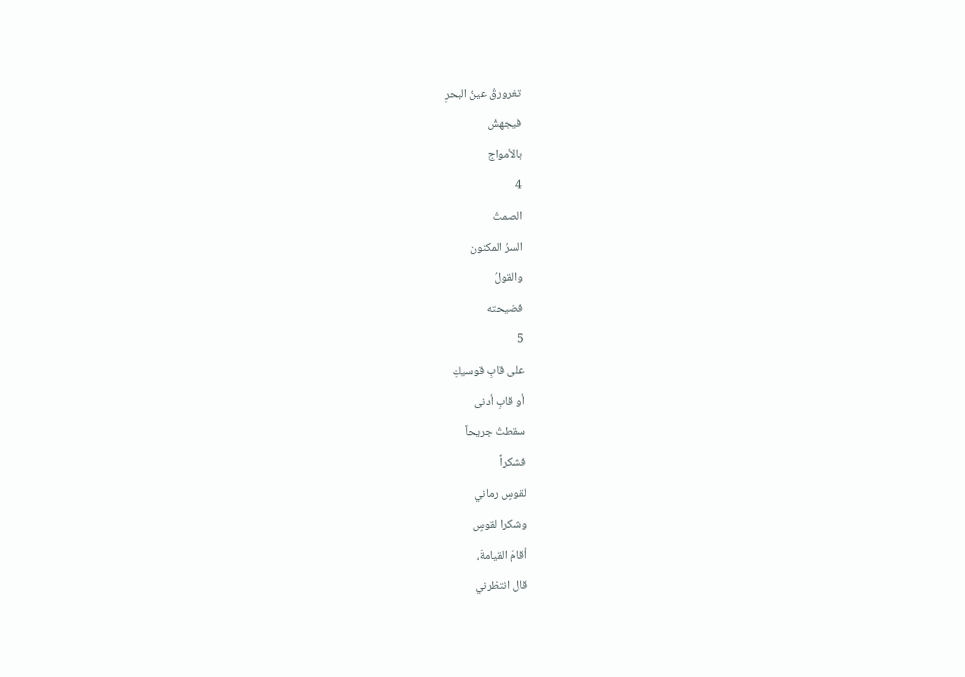تغرورقُ عينُ البحرِ
فيجهشُ
بالأمواج
4
الصمتُ
السرُ المكنون
والقولُ
فضيحته
5
على قابِ قوسيكِ
أو قابِ أدنى
سقطتُ جريحاً
فشكراً
لقوسٍ رماني
وشكرا لقوسٍ
أقامَ القيامةَ،
قال انتظرني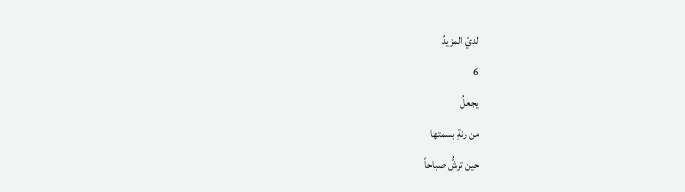لديّ المزيدُ
6
يجعلُ
من رنةِ بسمتها
حين ترشُّ صباحاً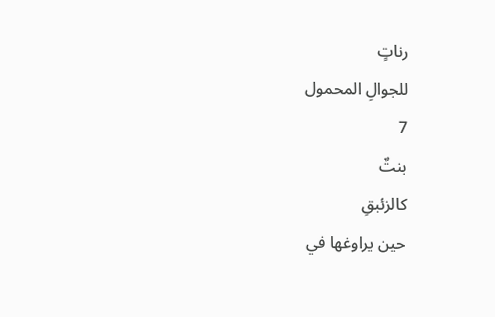رناتٍ
للجوالِ المحمول
7
بنتٌ
كالزئبقِ
حين يراوغها في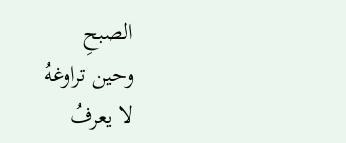الصبحِ
وحين تراوغهُ
لا يعرفُ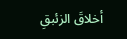أخلاقَ الزئبقِ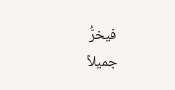فيخرُّ
جميلاً